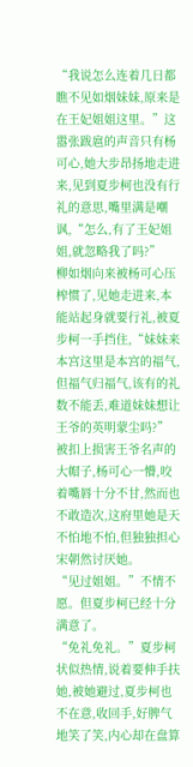“我说怎么连着几日都瞧不见如烟妹妹,原来是在王妃姐姐这里。”这嚣张跋扈的声音只有杨可心,她大步昂扬地走进来,见到夏步柯也没有行礼的意思,嘴里满是嘲讽,“怎么,有了王妃姐姐,就忽略我了吗?”
柳如烟向来被杨可心压榨惯了,见她走进来,本能站起身就要行礼,被夏步柯一手挡住,“妹妹来本宫这里是本宫的福气,但福气归福气,该有的礼数不能丢,难道妹妹想让王爷的英明蒙尘吗?”
被扣上损害王爷名声的大帽子,杨可心一懵,咬着嘴唇十分不甘,然而也不敢造次,这府里她是天不怕地不怕,但独独担心宋朝然讨厌她。
“见过姐姐。”不情不愿。但夏步柯已经十分满意了。
“免礼免礼。”夏步柯状似热情,说着要伸手扶她,被她避过,夏步柯也不在意,收回手,好脾气地笑了笑,内心却在盘算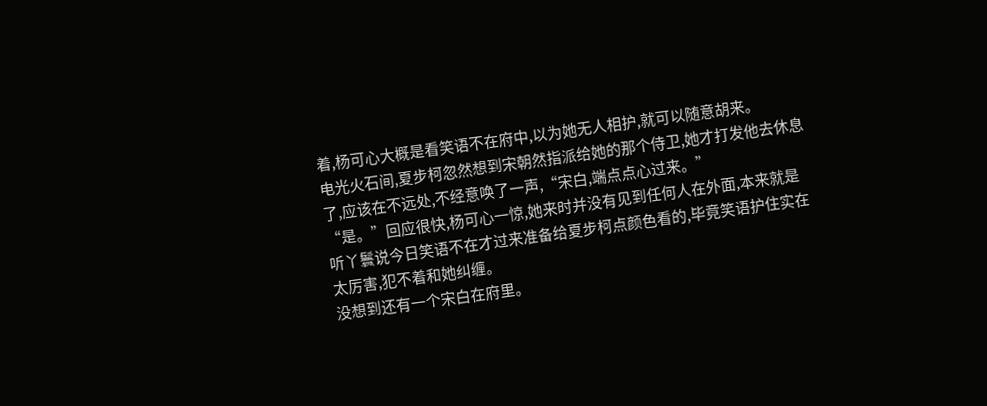着,杨可心大概是看笑语不在府中,以为她无人相护,就可以随意胡来。
电光火石间,夏步柯忽然想到宋朝然指派给她的那个侍卫,她才打发他去休息了,应该在不远处,不经意唤了一声,“宋白,端点点心过来。”
“是。”回应很快,杨可心一惊,她来时并没有见到任何人在外面,本来就是听丫鬟说今日笑语不在才过来准备给夏步柯点颜色看的,毕竟笑语护住实在太厉害,犯不着和她纠缠。
没想到还有一个宋白在府里。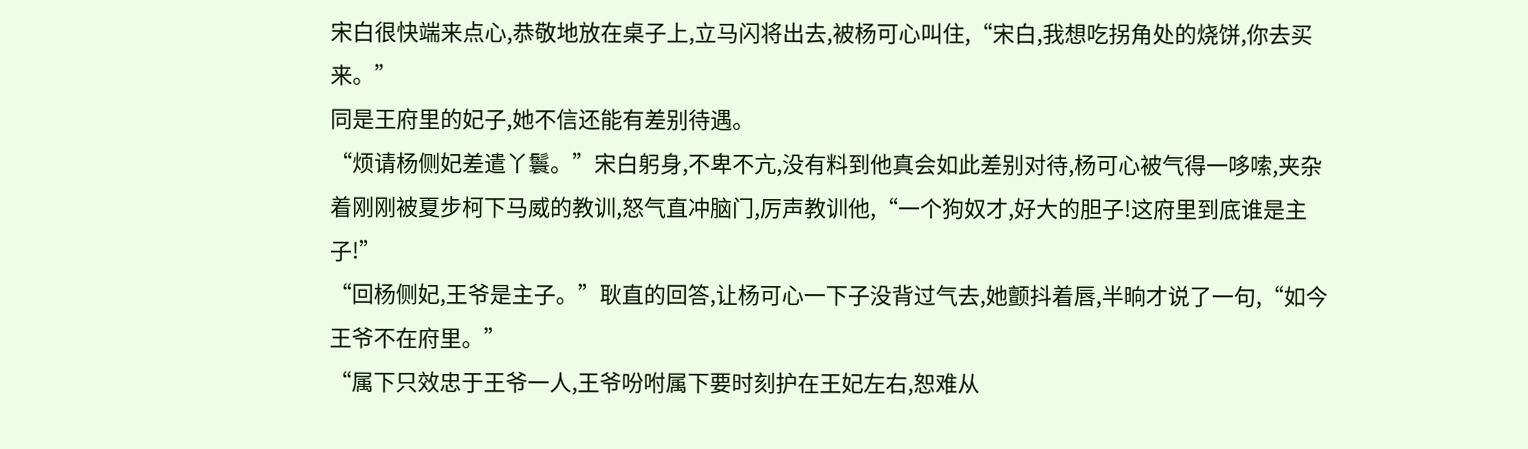宋白很快端来点心,恭敬地放在桌子上,立马闪将出去,被杨可心叫住,“宋白,我想吃拐角处的烧饼,你去买来。”
同是王府里的妃子,她不信还能有差别待遇。
“烦请杨侧妃差遣丫鬟。”宋白躬身,不卑不亢,没有料到他真会如此差别对待,杨可心被气得一哆嗦,夹杂着刚刚被夏步柯下马威的教训,怒气直冲脑门,厉声教训他,“一个狗奴才,好大的胆子!这府里到底谁是主子!”
“回杨侧妃,王爷是主子。”耿直的回答,让杨可心一下子没背过气去,她颤抖着唇,半晌才说了一句,“如今王爷不在府里。”
“属下只效忠于王爷一人,王爷吩咐属下要时刻护在王妃左右,恕难从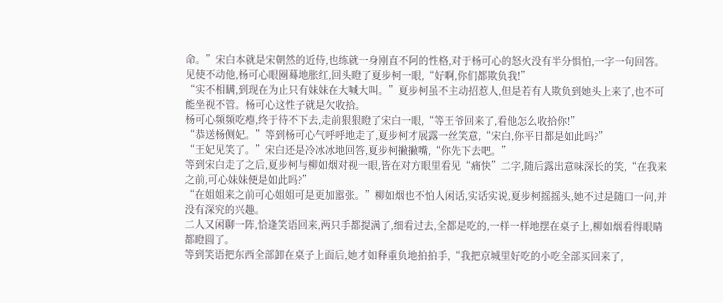命。”宋白本就是宋朝然的近侍,也练就一身刚直不阿的性格,对于杨可心的怒火没有半分惧怕,一字一句回答。
见使不动他,杨可心眼圈蓦地胀红,回头瞪了夏步柯一眼,“好啊,你们都欺负我!”
“实不相瞒,到现在为止只有妹妹在大喊大叫。”夏步柯虽不主动招惹人,但是若有人欺负到她头上来了,也不可能坐视不管。杨可心这性子就是欠收拾。
杨可心频频吃瘪,终于待不下去,走前狠狠瞪了宋白一眼,“等王爷回来了,看他怎么收拾你!”
“恭送杨侧妃。”等到杨可心气呼呼地走了,夏步柯才展露一丝笑意,“宋白,你平日都是如此吗?”
“王妃见笑了。”宋白还是冷冰冰地回答,夏步柯撇撇嘴,“你先下去吧。”
等到宋白走了之后,夏步柯与柳如烟对视一眼,皆在对方眼里看见“痛快”二字,随后露出意味深长的笑,“在我来之前,可心妹妹便是如此吗?”
“在姐姐来之前可心姐姐可是更加嚣张。”柳如烟也不怕人闲话,实话实说,夏步柯摇摇头,她不过是随口一问,并没有深究的兴趣。
二人又闲聊一阵,恰逢笑语回来,两只手都提满了,细看过去,全都是吃的,一样一样地摆在桌子上,柳如烟看得眼睛都瞪圆了。
等到笑语把东西全部卸在桌子上面后,她才如释重负地拍拍手,“我把京城里好吃的小吃全部买回来了,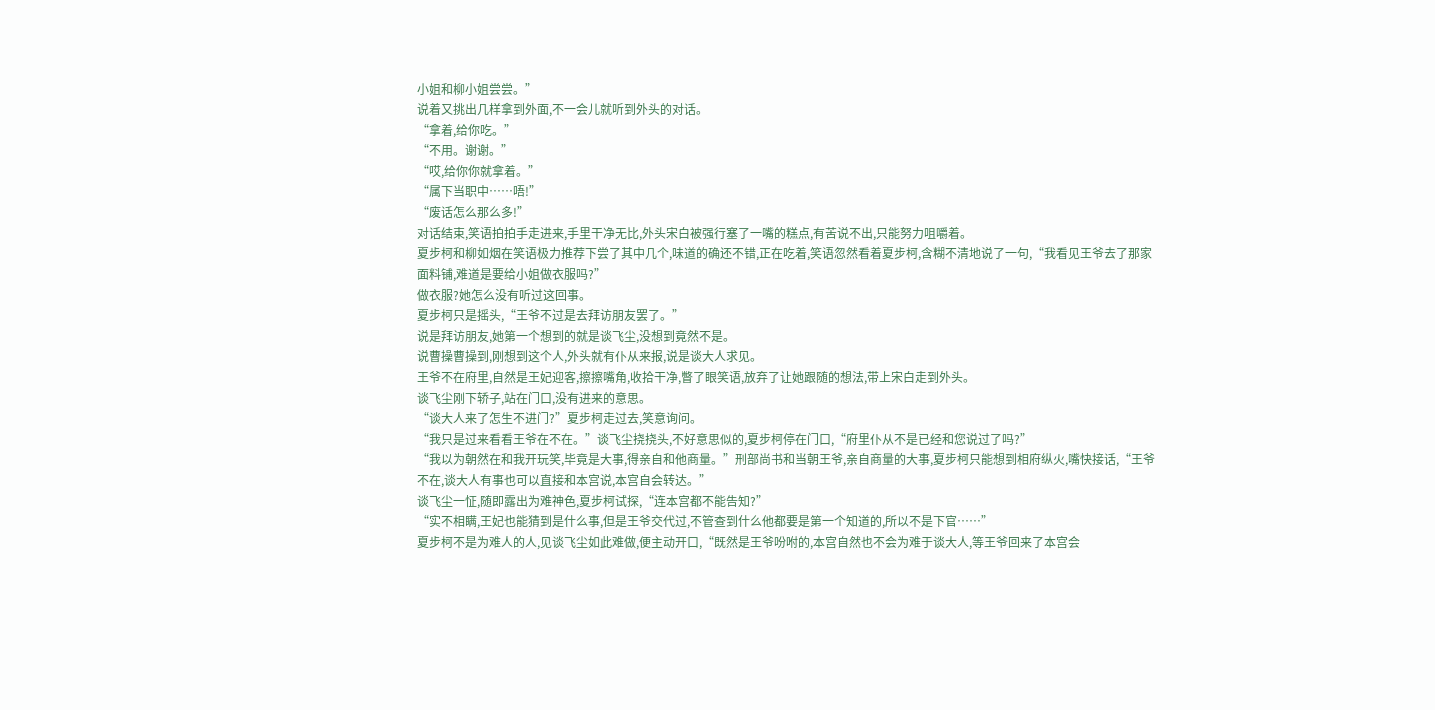小姐和柳小姐尝尝。”
说着又挑出几样拿到外面,不一会儿就听到外头的对话。
“拿着,给你吃。”
“不用。谢谢。”
“哎,给你你就拿着。”
“属下当职中……唔!”
“废话怎么那么多!”
对话结束,笑语拍拍手走进来,手里干净无比,外头宋白被强行塞了一嘴的糕点,有苦说不出,只能努力咀嚼着。
夏步柯和柳如烟在笑语极力推荐下尝了其中几个,味道的确还不错,正在吃着,笑语忽然看着夏步柯,含糊不清地说了一句,“我看见王爷去了那家面料铺,难道是要给小姐做衣服吗?”
做衣服?她怎么没有听过这回事。
夏步柯只是摇头,“王爷不过是去拜访朋友罢了。”
说是拜访朋友,她第一个想到的就是谈飞尘,没想到竟然不是。
说曹操曹操到,刚想到这个人,外头就有仆从来报,说是谈大人求见。
王爷不在府里,自然是王妃迎客,擦擦嘴角,收拾干净,瞥了眼笑语,放弃了让她跟随的想法,带上宋白走到外头。
谈飞尘刚下轿子,站在门口,没有进来的意思。
“谈大人来了怎生不进门?”夏步柯走过去,笑意询问。
“我只是过来看看王爷在不在。”谈飞尘挠挠头,不好意思似的,夏步柯停在门口,“府里仆从不是已经和您说过了吗?”
“我以为朝然在和我开玩笑,毕竟是大事,得亲自和他商量。”刑部尚书和当朝王爷,亲自商量的大事,夏步柯只能想到相府纵火,嘴快接话,“王爷不在,谈大人有事也可以直接和本宫说,本宫自会转达。”
谈飞尘一怔,随即露出为难神色,夏步柯试探,“连本宫都不能告知?”
“实不相瞒,王妃也能猜到是什么事,但是王爷交代过,不管查到什么他都要是第一个知道的,所以不是下官……”
夏步柯不是为难人的人,见谈飞尘如此难做,便主动开口,“既然是王爷吩咐的,本宫自然也不会为难于谈大人,等王爷回来了本宫会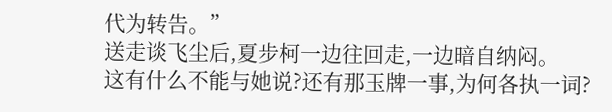代为转告。”
送走谈飞尘后,夏步柯一边往回走,一边暗自纳闷。
这有什么不能与她说?还有那玉牌一事,为何各执一词?